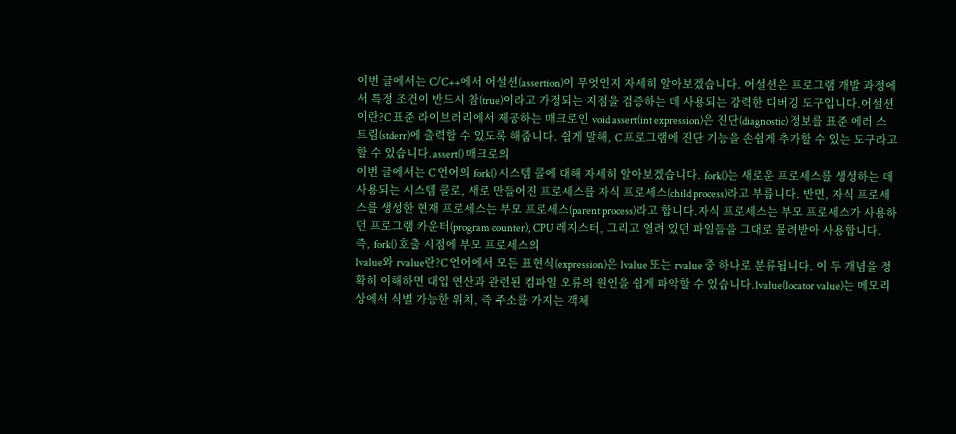이번 글에서는 C/C++에서 어설션(assertion)이 무엇인지 자세히 알아보겠습니다. 어설션은 프로그램 개발 과정에서 특정 조건이 반드시 참(true)이라고 가정되는 지점을 검증하는 데 사용되는 강력한 디버깅 도구입니다.어설션이란?C 표준 라이브러리에서 제공하는 매크로인 void assert(int expression)은 진단(diagnostic) 정보를 표준 에러 스트림(stderr)에 출력할 수 있도록 해줍니다. 쉽게 말해, C 프로그램에 진단 기능을 손쉽게 추가할 수 있는 도구라고 할 수 있습니다.assert() 매크로의
이번 글에서는 C 언어의 fork() 시스템 콜에 대해 자세히 알아보겠습니다. fork()는 새로운 프로세스를 생성하는 데 사용되는 시스템 콜로, 새로 만들어진 프로세스를 자식 프로세스(child process)라고 부릅니다. 반면, 자식 프로세스를 생성한 현재 프로세스는 부모 프로세스(parent process)라고 합니다.자식 프로세스는 부모 프로세스가 사용하던 프로그램 카운터(program counter), CPU 레지스터, 그리고 열려 있던 파일들을 그대로 물려받아 사용합니다. 즉, fork() 호출 시점에 부모 프로세스의
lvalue와 rvalue란?C 언어에서 모든 표현식(expression)은 lvalue 또는 rvalue 중 하나로 분류됩니다. 이 두 개념을 정확히 이해하면 대입 연산과 관련된 컴파일 오류의 원인을 쉽게 파악할 수 있습니다.lvalue(locator value)는 메모리상에서 식별 가능한 위치, 즉 주소를 가지는 객체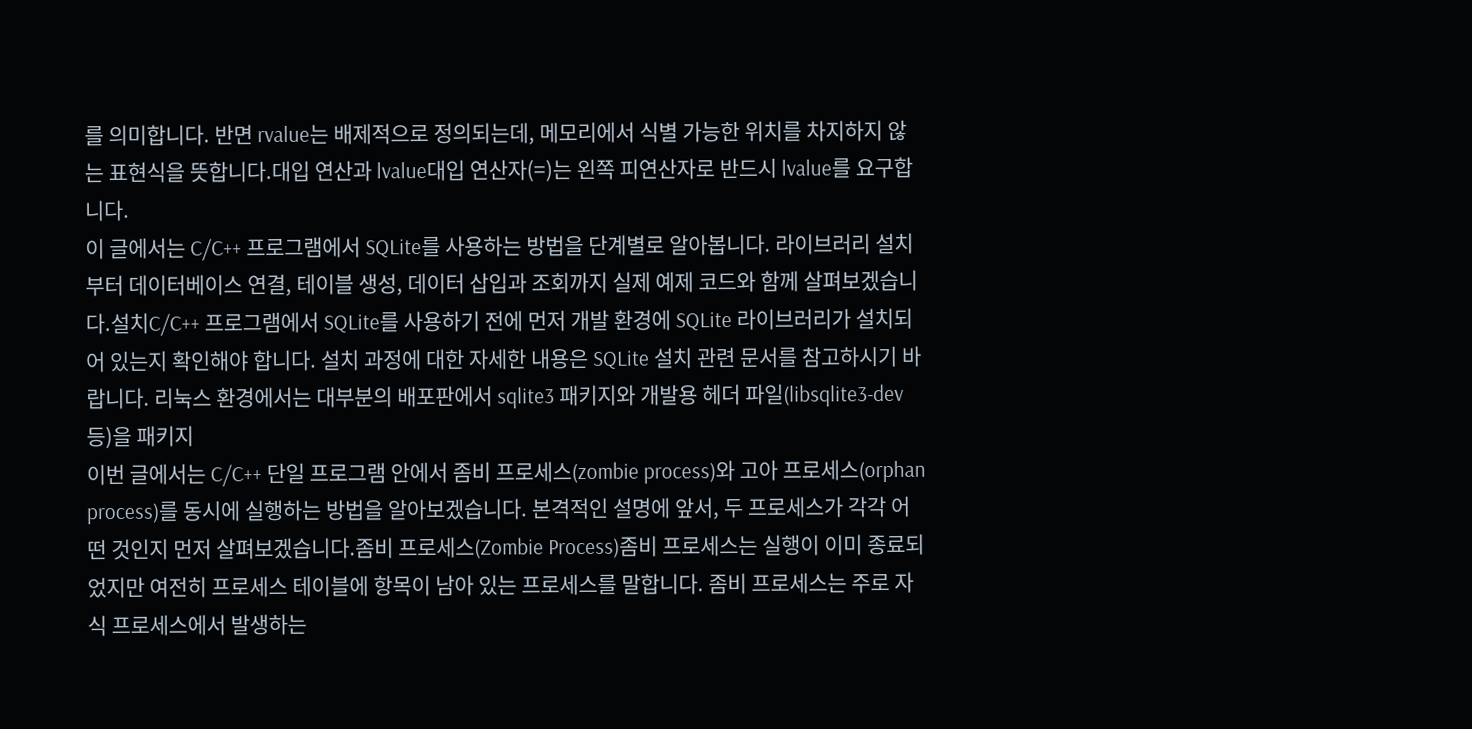를 의미합니다. 반면 rvalue는 배제적으로 정의되는데, 메모리에서 식별 가능한 위치를 차지하지 않는 표현식을 뜻합니다.대입 연산과 lvalue대입 연산자(=)는 왼쪽 피연산자로 반드시 lvalue를 요구합니다.
이 글에서는 C/C++ 프로그램에서 SQLite를 사용하는 방법을 단계별로 알아봅니다. 라이브러리 설치부터 데이터베이스 연결, 테이블 생성, 데이터 삽입과 조회까지 실제 예제 코드와 함께 살펴보겠습니다.설치C/C++ 프로그램에서 SQLite를 사용하기 전에 먼저 개발 환경에 SQLite 라이브러리가 설치되어 있는지 확인해야 합니다. 설치 과정에 대한 자세한 내용은 SQLite 설치 관련 문서를 참고하시기 바랍니다. 리눅스 환경에서는 대부분의 배포판에서 sqlite3 패키지와 개발용 헤더 파일(libsqlite3-dev 등)을 패키지
이번 글에서는 C/C++ 단일 프로그램 안에서 좀비 프로세스(zombie process)와 고아 프로세스(orphan process)를 동시에 실행하는 방법을 알아보겠습니다. 본격적인 설명에 앞서, 두 프로세스가 각각 어떤 것인지 먼저 살펴보겠습니다.좀비 프로세스(Zombie Process)좀비 프로세스는 실행이 이미 종료되었지만 여전히 프로세스 테이블에 항목이 남아 있는 프로세스를 말합니다. 좀비 프로세스는 주로 자식 프로세스에서 발생하는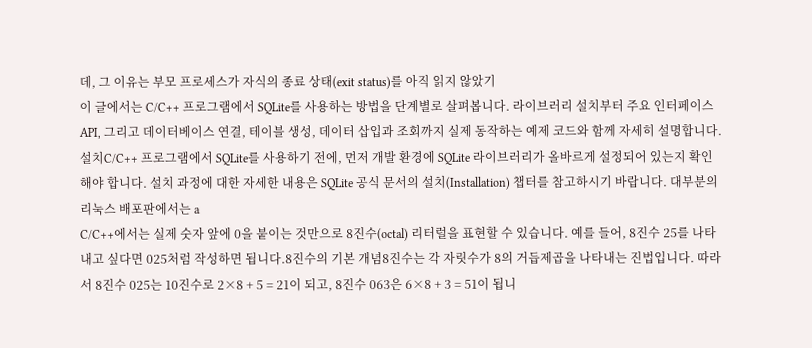데, 그 이유는 부모 프로세스가 자식의 종료 상태(exit status)를 아직 읽지 않았기
이 글에서는 C/C++ 프로그램에서 SQLite를 사용하는 방법을 단계별로 살펴봅니다. 라이브러리 설치부터 주요 인터페이스 API, 그리고 데이터베이스 연결, 테이블 생성, 데이터 삽입과 조회까지 실제 동작하는 예제 코드와 함께 자세히 설명합니다.설치C/C++ 프로그램에서 SQLite를 사용하기 전에, 먼저 개발 환경에 SQLite 라이브러리가 올바르게 설정되어 있는지 확인해야 합니다. 설치 과정에 대한 자세한 내용은 SQLite 공식 문서의 설치(Installation) 챕터를 참고하시기 바랍니다. 대부분의 리눅스 배포판에서는 a
C/C++에서는 실제 숫자 앞에 0을 붙이는 것만으로 8진수(octal) 리터럴을 표현할 수 있습니다. 예를 들어, 8진수 25를 나타내고 싶다면 025처럼 작성하면 됩니다.8진수의 기본 개념8진수는 각 자릿수가 8의 거듭제곱을 나타내는 진법입니다. 따라서 8진수 025는 10진수로 2×8 + 5 = 21이 되고, 8진수 063은 6×8 + 3 = 51이 됩니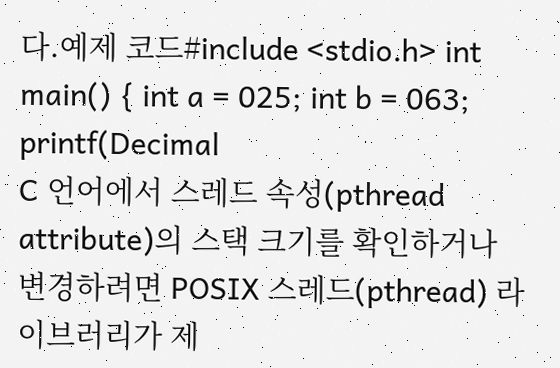다.예제 코드#include <stdio.h> int main() { int a = 025; int b = 063; printf(Decimal
C 언어에서 스레드 속성(pthread attribute)의 스택 크기를 확인하거나 변경하려면 POSIX 스레드(pthread) 라이브러리가 제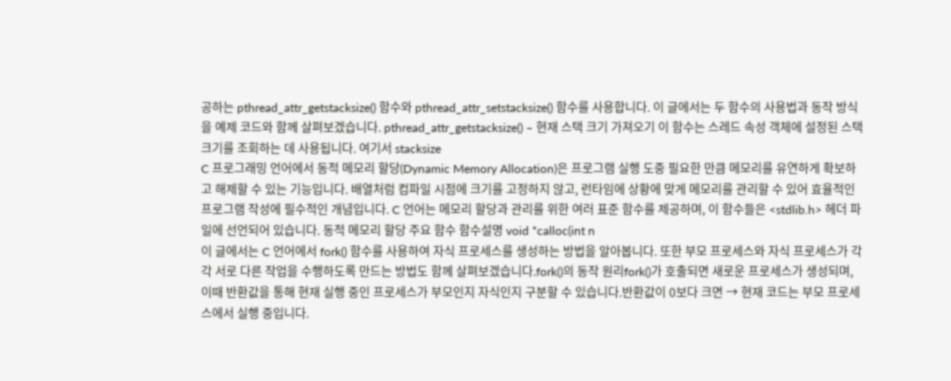공하는 pthread_attr_getstacksize() 함수와 pthread_attr_setstacksize() 함수를 사용합니다. 이 글에서는 두 함수의 사용법과 동작 방식을 예제 코드와 함께 살펴보겠습니다. pthread_attr_getstacksize() – 현재 스택 크기 가져오기 이 함수는 스레드 속성 객체에 설정된 스택 크기를 조회하는 데 사용됩니다. 여기서 stacksize
C 프로그래밍 언어에서 동적 메모리 할당(Dynamic Memory Allocation)은 프로그램 실행 도중 필요한 만큼 메모리를 유연하게 확보하고 해제할 수 있는 기능입니다. 배열처럼 컴파일 시점에 크기를 고정하지 않고, 런타임에 상황에 맞게 메모리를 관리할 수 있어 효율적인 프로그램 작성에 필수적인 개념입니다. C 언어는 메모리 할당과 관리를 위한 여러 표준 함수를 제공하며, 이 함수들은 <stdlib.h> 헤더 파일에 선언되어 있습니다. 동적 메모리 할당 주요 함수 함수설명 void *calloc(int n
이 글에서는 C 언어에서 fork() 함수를 사용하여 자식 프로세스를 생성하는 방법을 알아봅니다. 또한 부모 프로세스와 자식 프로세스가 각각 서로 다른 작업을 수행하도록 만드는 방법도 함께 살펴보겠습니다.fork()의 동작 원리fork()가 호출되면 새로운 프로세스가 생성되며, 이때 반환값을 통해 현재 실행 중인 프로세스가 부모인지 자식인지 구분할 수 있습니다.반환값이 0보다 크면 → 현재 코드는 부모 프로세스에서 실행 중입니다.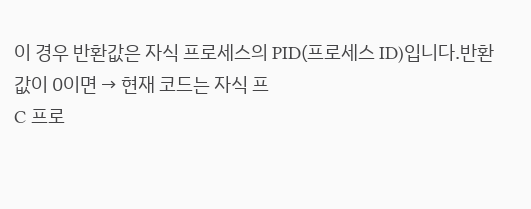이 경우 반환값은 자식 프로세스의 PID(프로세스 ID)입니다.반환값이 0이면 → 현재 코드는 자식 프
C 프로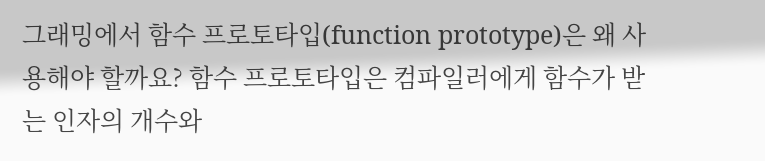그래밍에서 함수 프로토타입(function prototype)은 왜 사용해야 할까요? 함수 프로토타입은 컴파일러에게 함수가 받는 인자의 개수와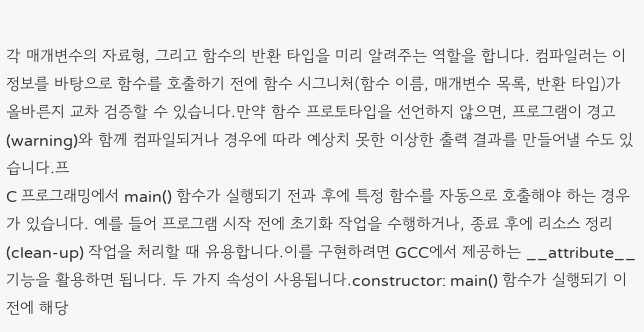각 매개변수의 자료형, 그리고 함수의 반환 타입을 미리 알려주는 역할을 합니다. 컴파일러는 이 정보를 바탕으로 함수를 호출하기 전에 함수 시그니처(함수 이름, 매개변수 목록, 반환 타입)가 올바른지 교차 검증할 수 있습니다.만약 함수 프로토타입을 선언하지 않으면, 프로그램이 경고(warning)와 함께 컴파일되거나 경우에 따라 예상치 못한 이상한 출력 결과를 만들어낼 수도 있습니다.프
C 프로그래밍에서 main() 함수가 실행되기 전과 후에 특정 함수를 자동으로 호출해야 하는 경우가 있습니다. 예를 들어 프로그램 시작 전에 초기화 작업을 수행하거나, 종료 후에 리소스 정리(clean-up) 작업을 처리할 때 유용합니다.이를 구현하려면 GCC에서 제공하는 __attribute__ 기능을 활용하면 됩니다. 두 가지 속성이 사용됩니다.constructor: main() 함수가 실행되기 이전에 해당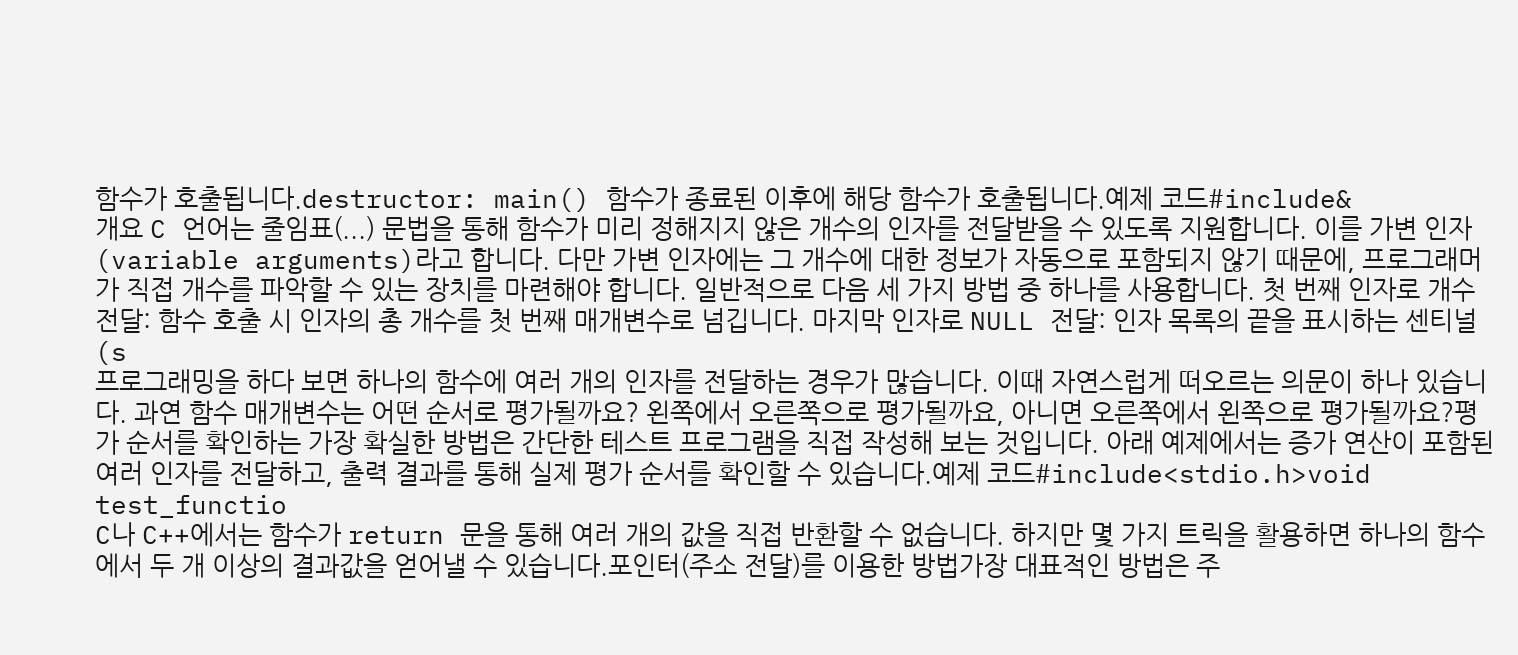함수가 호출됩니다.destructor: main() 함수가 종료된 이후에 해당 함수가 호출됩니다.예제 코드#include&
개요 C 언어는 줄임표(...) 문법을 통해 함수가 미리 정해지지 않은 개수의 인자를 전달받을 수 있도록 지원합니다. 이를 가변 인자(variable arguments)라고 합니다. 다만 가변 인자에는 그 개수에 대한 정보가 자동으로 포함되지 않기 때문에, 프로그래머가 직접 개수를 파악할 수 있는 장치를 마련해야 합니다. 일반적으로 다음 세 가지 방법 중 하나를 사용합니다. 첫 번째 인자로 개수 전달: 함수 호출 시 인자의 총 개수를 첫 번째 매개변수로 넘깁니다. 마지막 인자로 NULL 전달: 인자 목록의 끝을 표시하는 센티널(s
프로그래밍을 하다 보면 하나의 함수에 여러 개의 인자를 전달하는 경우가 많습니다. 이때 자연스럽게 떠오르는 의문이 하나 있습니다. 과연 함수 매개변수는 어떤 순서로 평가될까요? 왼쪽에서 오른쪽으로 평가될까요, 아니면 오른쪽에서 왼쪽으로 평가될까요?평가 순서를 확인하는 가장 확실한 방법은 간단한 테스트 프로그램을 직접 작성해 보는 것입니다. 아래 예제에서는 증가 연산이 포함된 여러 인자를 전달하고, 출력 결과를 통해 실제 평가 순서를 확인할 수 있습니다.예제 코드#include<stdio.h>void test_functio
C나 C++에서는 함수가 return 문을 통해 여러 개의 값을 직접 반환할 수 없습니다. 하지만 몇 가지 트릭을 활용하면 하나의 함수에서 두 개 이상의 결과값을 얻어낼 수 있습니다.포인터(주소 전달)를 이용한 방법가장 대표적인 방법은 주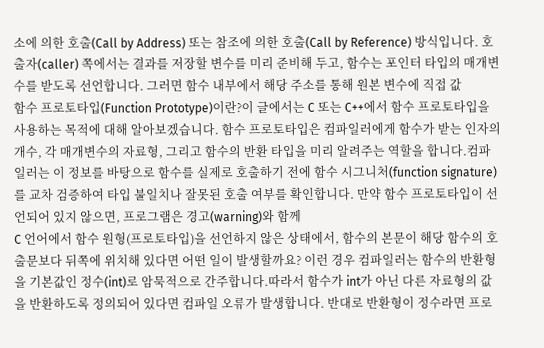소에 의한 호출(Call by Address) 또는 참조에 의한 호출(Call by Reference) 방식입니다. 호출자(caller) 쪽에서는 결과를 저장할 변수를 미리 준비해 두고, 함수는 포인터 타입의 매개변수를 받도록 선언합니다. 그러면 함수 내부에서 해당 주소를 통해 원본 변수에 직접 값
함수 프로토타입(Function Prototype)이란?이 글에서는 C 또는 C++에서 함수 프로토타입을 사용하는 목적에 대해 알아보겠습니다. 함수 프로토타입은 컴파일러에게 함수가 받는 인자의 개수, 각 매개변수의 자료형, 그리고 함수의 반환 타입을 미리 알려주는 역할을 합니다.컴파일러는 이 정보를 바탕으로 함수를 실제로 호출하기 전에 함수 시그니처(function signature)를 교차 검증하여 타입 불일치나 잘못된 호출 여부를 확인합니다. 만약 함수 프로토타입이 선언되어 있지 않으면, 프로그램은 경고(warning)와 함께
C 언어에서 함수 원형(프로토타입)을 선언하지 않은 상태에서, 함수의 본문이 해당 함수의 호출문보다 뒤쪽에 위치해 있다면 어떤 일이 발생할까요? 이런 경우 컴파일러는 함수의 반환형을 기본값인 정수(int)로 암묵적으로 간주합니다.따라서 함수가 int가 아닌 다른 자료형의 값을 반환하도록 정의되어 있다면 컴파일 오류가 발생합니다. 반대로 반환형이 정수라면 프로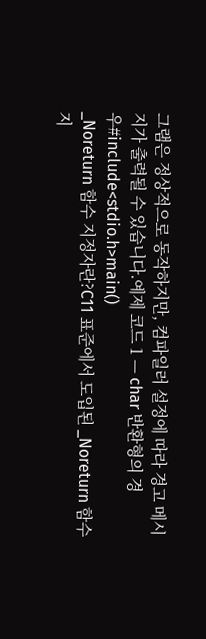그램은 정상적으로 동작하지만, 컴파일러 설정에 따라 경고 메시지가 출력될 수 있습니다.예제 코드 1 — char 반환형의 경우#include<stdio.h>main()
_Noreturn 함수 지정자란?C11 표준에서 도입된 _Noreturn 함수 지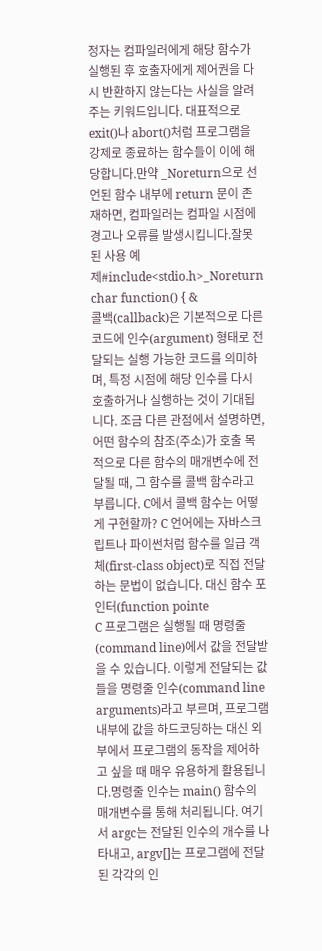정자는 컴파일러에게 해당 함수가 실행된 후 호출자에게 제어권을 다시 반환하지 않는다는 사실을 알려주는 키워드입니다. 대표적으로 exit()나 abort()처럼 프로그램을 강제로 종료하는 함수들이 이에 해당합니다.만약 _Noreturn으로 선언된 함수 내부에 return 문이 존재하면, 컴파일러는 컴파일 시점에 경고나 오류를 발생시킵니다.잘못된 사용 예제#include<stdio.h>_Noreturn char function() { &
콜백(callback)은 기본적으로 다른 코드에 인수(argument) 형태로 전달되는 실행 가능한 코드를 의미하며, 특정 시점에 해당 인수를 다시 호출하거나 실행하는 것이 기대됩니다. 조금 다른 관점에서 설명하면, 어떤 함수의 참조(주소)가 호출 목적으로 다른 함수의 매개변수에 전달될 때, 그 함수를 콜백 함수라고 부릅니다. C에서 콜백 함수는 어떻게 구현할까? C 언어에는 자바스크립트나 파이썬처럼 함수를 일급 객체(first-class object)로 직접 전달하는 문법이 없습니다. 대신 함수 포인터(function pointe
C 프로그램은 실행될 때 명령줄(command line)에서 값을 전달받을 수 있습니다. 이렇게 전달되는 값들을 명령줄 인수(command line arguments)라고 부르며, 프로그램 내부에 값을 하드코딩하는 대신 외부에서 프로그램의 동작을 제어하고 싶을 때 매우 유용하게 활용됩니다.명령줄 인수는 main() 함수의 매개변수를 통해 처리됩니다. 여기서 argc는 전달된 인수의 개수를 나타내고, argv[]는 프로그램에 전달된 각각의 인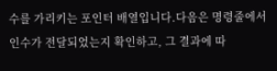수를 가리키는 포인터 배열입니다.다음은 명령줄에서 인수가 전달되었는지 확인하고, 그 결과에 따